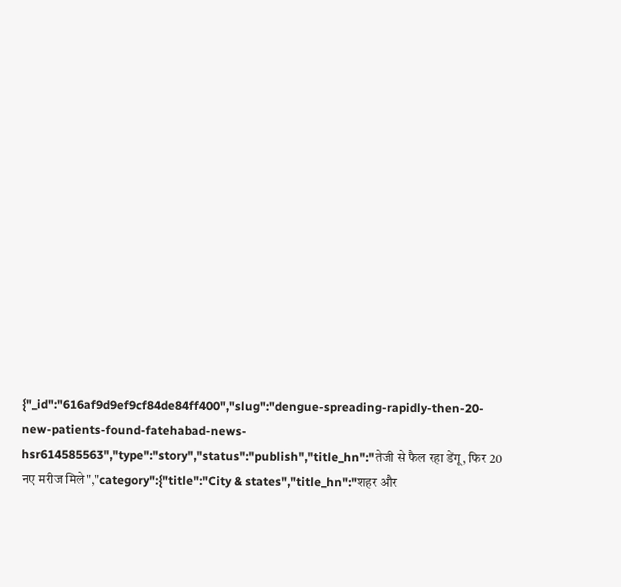{"_id":"616af9d9ef9cf84de84ff400","slug":"dengue-spreading-rapidly-then-20-new-patients-found-fatehabad-news-hsr614585563","type":"story","status":"publish","title_hn":"तेजी से फैल रहा डेंगू, फिर 20 नए मरीज मिले","category":{"title":"City & states","title_hn":"शहर और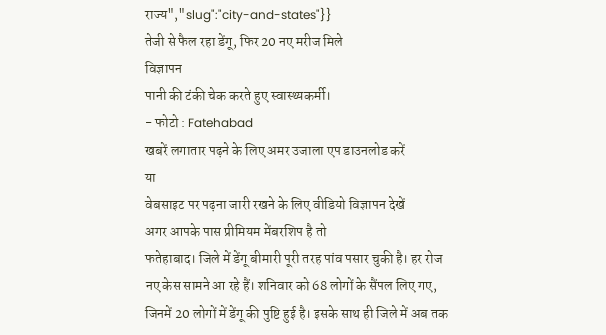राज्य","slug":"city-and-states"}}
तेजी से फैल रहा डेंगू, फिर 20 नए मरीज मिले
विज्ञापन
पानी की टंकी चेक करते हुए स्वास्थ्यकर्मी।
- फोटो : Fatehabad
खबरें लगातार पढ़ने के लिए अमर उजाला एप डाउनलोड करें
या
वेबसाइट पर पढ़ना जारी रखने के लिए वीडियो विज्ञापन देखें
अगर आपके पास प्रीमियम मेंबरशिप है तो
फतेहाबाद। जिले में डेंगू बीमारी पूरी तरह पांव पसार चुकी है। हर रोज नए केस सामने आ रहे हैं। शनिवार को 68 लोगों के सैंपल लिए गए, जिनमें 20 लोगों में डेंगू की पुष्टि हुई है। इसके साथ ही जिले में अब तक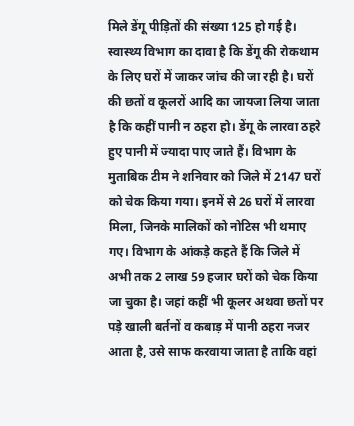मिले डेंगू पीड़ितों की संख्या 125 हो गई है।
स्वास्थ्य विभाग का दावा है कि डेंगू की रोकथाम के लिए घरों में जाकर जांच की जा रही है। घरों की छतों व कूलरों आदि का जायजा लिया जाता है कि कहीं पानी न ठहरा हो। डेंगू के लारवा ठहरे हुए पानी में ज्यादा पाए जाते हैं। विभाग के मुताबिक टीम ने शनिवार को जिले में 2147 घरों को चेक किया गया। इनमें से 26 घरों में लारवा मिला, जिनके मालिकों को नोटिस भी थमाए गए। विभाग के आंकड़े कहते हैं कि जिले में अभी तक 2 लाख 59 हजार घरों को चेक किया जा चुका है। जहां कहीं भी कूलर अथवा छतों पर पड़े खाली बर्तनों व कबाड़ में पानी ठहरा नजर आता है, उसे साफ करवाया जाता है ताकि वहां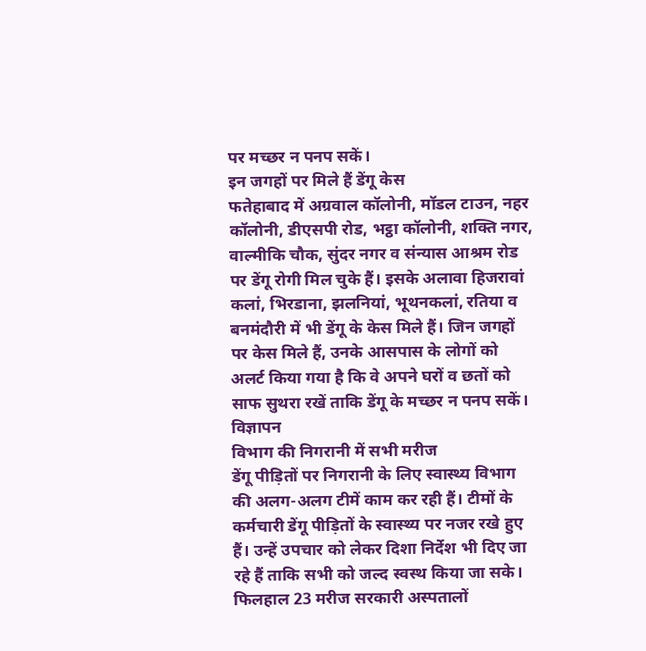पर मच्छर न पनप सकें।
इन जगहों पर मिले हैं डेंगू केस
फतेहाबाद में अग्रवाल कॉलोनी, मॉडल टाउन, नहर कॉलोनी, डीएसपी रोड, भट्ठा कॉलोनी, शक्ति नगर, वाल्मीकि चौक, सुंदर नगर व संन्यास आश्रम रोड पर डेंगू रोगी मिल चुके हैं। इसके अलावा हिजरावां कलां, भिरडाना, झलनियां, भूथनकलां, रतिया व बनमंदौरी में भी डेंगू के केस मिले हैं। जिन जगहों पर केस मिले हैं, उनके आसपास के लोगों को अलर्ट किया गया है कि वे अपने घरों व छतों को साफ सुथरा रखें ताकि डेंगू के मच्छर न पनप सकें।
विज्ञापन
विभाग की निगरानी में सभी मरीज
डेंगू पीड़ितों पर निगरानी के लिए स्वास्थ्य विभाग की अलग-अलग टीमें काम कर रही हैं। टीमों के कर्मचारी डेंगू पीड़ितों के स्वास्थ्य पर नजर रखे हुए हैं। उन्हें उपचार को लेकर दिशा निर्देश भी दिए जा रहे हैं ताकि सभी को जल्द स्वस्थ किया जा सके। फिलहाल 23 मरीज सरकारी अस्पतालों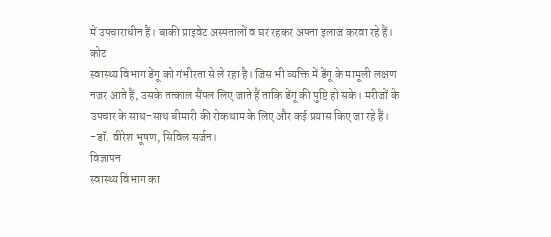में उपचाराधीन हैं। बाकी प्राइवेट अस्पतालों व घर रहकर अपना इलाज करवा रहे हैं।
कोट
स्वास्थ्य विभाग डेंगू को गंभीरता से ले रहा है। जिस भी व्यक्ति में डेंगू के मामूली लक्षण नजर आते हैं, उसके तत्काल सैंपल लिए जाते हैं ताकि डेंगू की पुष्टि हो सके। मरीजों के उपचार के साथ-साथ बीमारी की रोकथाम के लिए और कई प्रयास किए जा रहे हैं।
-डॉ. वीरेश भूषण, सिविल सर्जन।
विज्ञापन
स्वास्थ्य विभाग का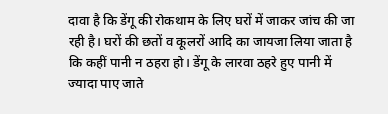दावा है कि डेंगू की रोकथाम के लिए घरों में जाकर जांच की जा रही है। घरों की छतों व कूलरों आदि का जायजा लिया जाता है कि कहीं पानी न ठहरा हो। डेंगू के लारवा ठहरे हुए पानी में ज्यादा पाए जाते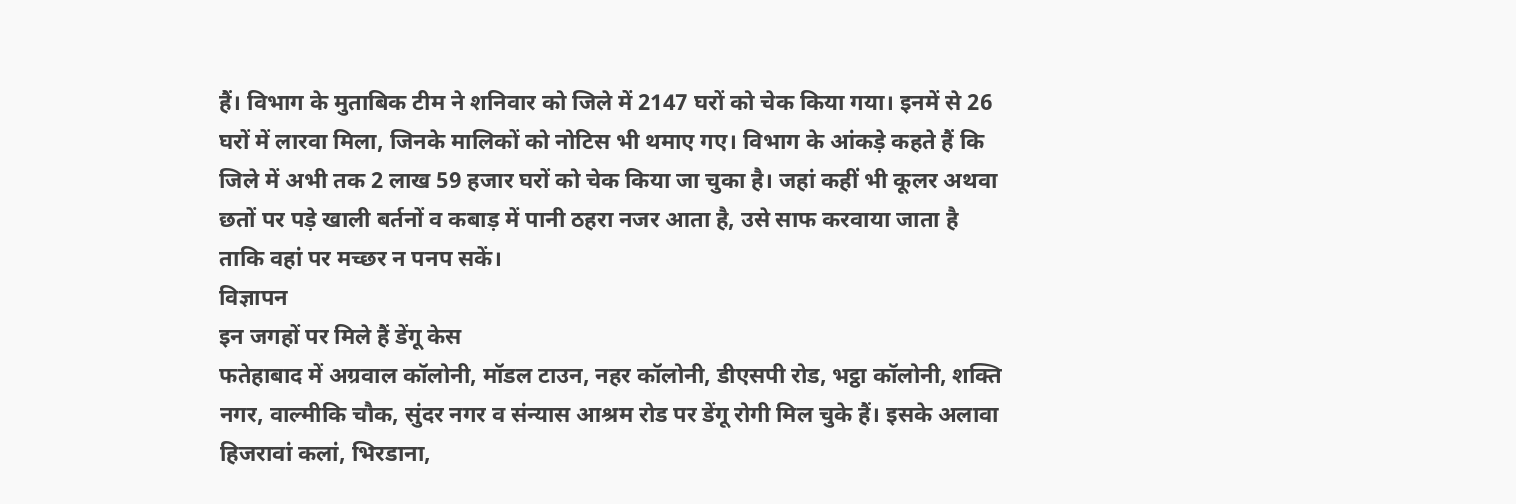हैं। विभाग के मुताबिक टीम ने शनिवार को जिले में 2147 घरों को चेक किया गया। इनमें से 26 घरों में लारवा मिला, जिनके मालिकों को नोटिस भी थमाए गए। विभाग के आंकड़े कहते हैं कि जिले में अभी तक 2 लाख 59 हजार घरों को चेक किया जा चुका है। जहां कहीं भी कूलर अथवा छतों पर पड़े खाली बर्तनों व कबाड़ में पानी ठहरा नजर आता है, उसे साफ करवाया जाता है ताकि वहां पर मच्छर न पनप सकें।
विज्ञापन
इन जगहों पर मिले हैं डेंगू केस
फतेहाबाद में अग्रवाल कॉलोनी, मॉडल टाउन, नहर कॉलोनी, डीएसपी रोड, भट्ठा कॉलोनी, शक्ति नगर, वाल्मीकि चौक, सुंदर नगर व संन्यास आश्रम रोड पर डेंगू रोगी मिल चुके हैं। इसके अलावा हिजरावां कलां, भिरडाना,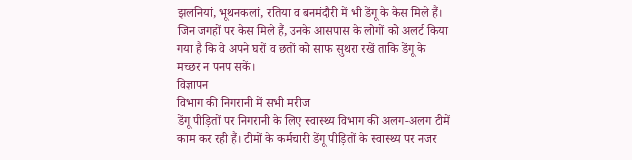झलनियां, भूथनकलां, रतिया व बनमंदौरी में भी डेंगू के केस मिले हैं। जिन जगहों पर केस मिले हैं, उनके आसपास के लोगों को अलर्ट किया गया है कि वे अपने घरों व छतों को साफ सुथरा रखें ताकि डेंगू के मच्छर न पनप सकें।
विज्ञापन
विभाग की निगरानी में सभी मरीज
डेंगू पीड़ितों पर निगरानी के लिए स्वास्थ्य विभाग की अलग-अलग टीमें काम कर रही हैं। टीमों के कर्मचारी डेंगू पीड़ितों के स्वास्थ्य पर नजर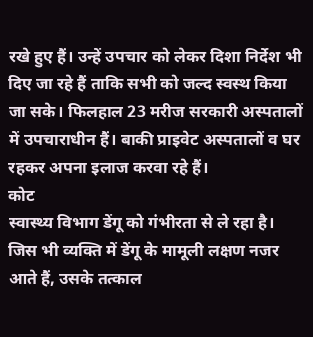रखे हुए हैं। उन्हें उपचार को लेकर दिशा निर्देश भी दिए जा रहे हैं ताकि सभी को जल्द स्वस्थ किया जा सके। फिलहाल 23 मरीज सरकारी अस्पतालों में उपचाराधीन हैं। बाकी प्राइवेट अस्पतालों व घर रहकर अपना इलाज करवा रहे हैं।
कोट
स्वास्थ्य विभाग डेंगू को गंभीरता से ले रहा है। जिस भी व्यक्ति में डेंगू के मामूली लक्षण नजर आते हैं, उसके तत्काल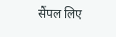सैंपल लिए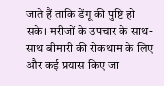जाते हैं ताकि डेंगू की पुष्टि हो सके। मरीजों के उपचार के साथ-साथ बीमारी की रोकथाम के लिए और कई प्रयास किए जा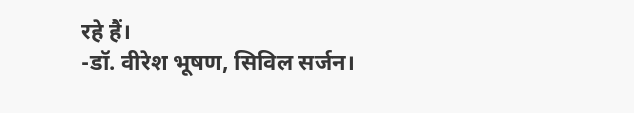रहे हैं।
-डॉ. वीरेश भूषण, सिविल सर्जन।